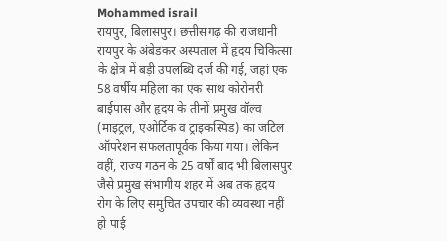Mohammed israil
रायपुर, बिलासपुर। छत्तीसगढ़ की राजधानी रायपुर के अंबेडकर अस्पताल में हृदय चिकित्सा के क्षेत्र में बड़ी उपलब्धि दर्ज की गई, जहां एक 58 वर्षीय महिला का एक साथ कोरोनरी बाईपास और हृदय के तीनों प्रमुख वॉल्व (माइट्रल, एओर्टिक व ट्राइकस्पिड) का जटिल ऑपरेशन सफलतापूर्वक किया गया। लेकिन वहीं, राज्य गठन के 25 वर्षों बाद भी बिलासपुर जैसे प्रमुख संभागीय शहर में अब तक हृदय रोग के लिए समुचित उपचार की व्यवस्था नहीं हो पाई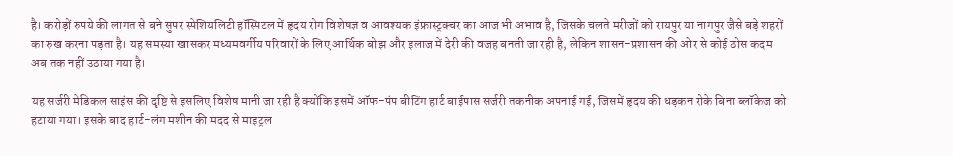है। करोड़ों रुपये की लागत से बने सुपर स्पेशियलिटी हॉस्पिटल में हृदय रोग विशेषज्ञ व आवश्यक इंफ्रास्ट्रक्चर का आज भी अभाव है, जिसके चलते मरीजों को रायपुर या नागपुर जैसे बड़े शहरों का रुख करना पड़ता है। यह समस्या खासकर मध्यमवर्गीय परिवारों के लिए आर्थिक बोझ और इलाज में देरी की वजह बनती जा रही है, लेकिन शासन-प्रशासन की ओर से कोई ठोस कदम अब तक नहीं उठाया गया है।

यह सर्जरी मेडिकल साइंस की दृष्टि से इसलिए विशेष मानी जा रही है क्योंकि इसमें ऑफ-पंप बीटिंग हार्ट बाईपास सर्जरी तकनीक अपनाई गई, जिसमें हृदय की धड़कन रोके बिना ब्लॉकेज को हटाया गया। इसके बाद हार्ट-लंग मशीन की मदद से माइट्रल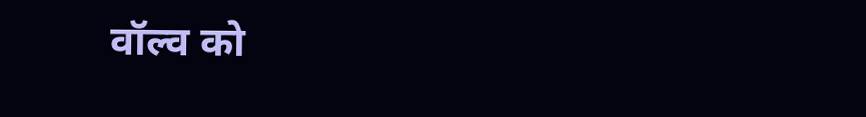वॉल्व को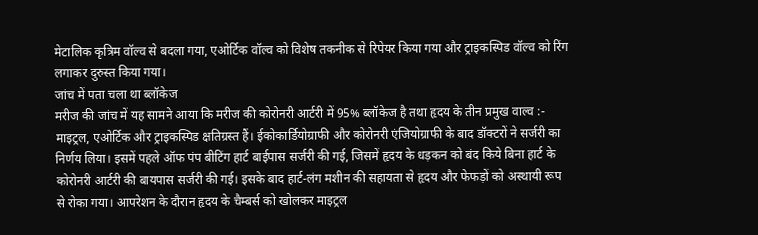मेटालिक कृत्रिम वॉल्व से बदला गया, एओर्टिक वॉल्व को विशेष तकनीक से रिपेयर किया गया और ट्राइकस्पिड वॉल्व को रिंग लगाकर दुरुस्त किया गया।
जांच में पता चला था ब्लॉकेज
मरीज की जांच में यह सामने आया कि मरीज की कोरोनरी आर्टरी में 95% ब्लॉकेज है तथा हृदय के तीन प्रमुख वाल्व :- माइट्रल, एओर्टिक और ट्राइकस्पिड क्षतिग्रस्त हैं। ईकोकार्डियोग्राफी और कोरोनरी एंजियोग्राफी के बाद डॉक्टरों ने सर्जरी का निर्णय लिया। इसमें पहले ऑफ पंप बीटिंग हार्ट बाईपास सर्जरी की गई, जिसमें हृदय के धड़कन को बंद किये बिना हार्ट के कोरोनरी आर्टरी की बायपास सर्जरी की गई। इसके बाद हार्ट-लंग मशीन की सहायता से हृदय और फेफड़ों को अस्थायी रूप से रोका गया। आपरेशन के दौरान हृदय के चैम्बर्स को खोलकर माइट्रल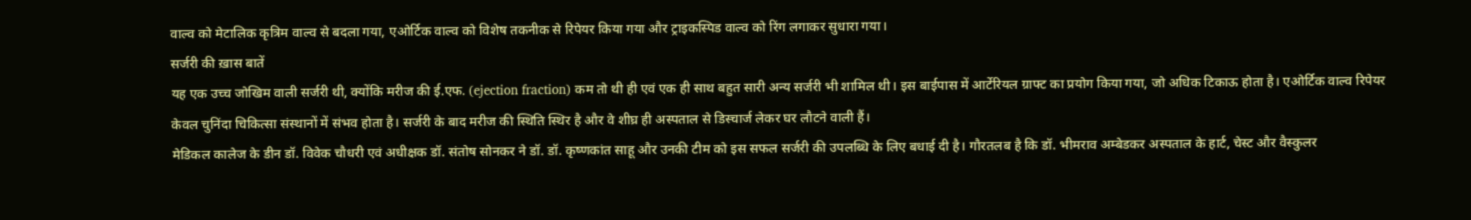वाल्व को मेटालिक कृत्रिम वाल्व से बदला गया, एओर्टिक वाल्व को विशेष तकनीक से रिपेयर किया गया और ट्राइकस्पिड वाल्व को रिंग लगाकर सुधारा गया।
सर्जरी की ख़ास बातें
यह एक उच्च जोखिम वाली सर्जरी थी, क्योंकि मरीज की ई.एफ. (ejection fraction) कम तो थी ही एवं एक ही साथ बहुत सारी अन्य सर्जरी भी शामिल थी। इस बाईपास में आर्टेरियल ग्राफ्ट का प्रयोग किया गया, जो अधिक टिकाऊ होता है। एओर्टिक वाल्व रिपेयर केवल चुनिंदा चिकित्सा संस्थानों में संभव होता है। सर्जरी के बाद मरीज की स्थिति स्थिर है और वे शीघ्र ही अस्पताल से डिस्चार्ज लेकर घर लौटने वाली हैं।
मेडिकल कालेज के डीन डॉ. विवेक चौधरी एवं अधीक्षक डॉ. संतोष सोनकर ने डॉ. डॉ. कृष्णकांत साहू और उनकी टीम को इस सफल सर्जरी की उपलब्धि के लिए बधाई दी है। गौरतलब है कि डॉ. भीमराव अम्बेडकर अस्पताल के हार्ट, चेस्ट और वैस्कुलर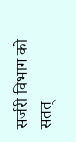सर्जरी विभाग को सतत्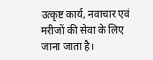उत्कृष्ट कार्य, नवाचार एवं मरीजों की सेवा के लिए जाना जाता है।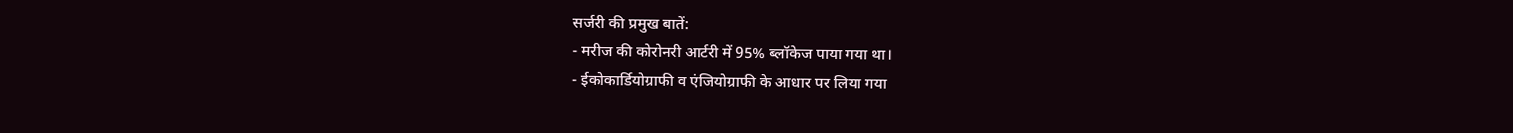सर्जरी की प्रमुख बातें:
- मरीज की कोरोनरी आर्टरी में 95% ब्लॉकेज पाया गया था।
- ईकोकार्डियोग्राफी व एंजियोग्राफी के आधार पर लिया गया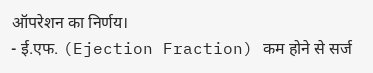ऑपरेशन का निर्णय।
- ई.एफ. (Ejection Fraction) कम होने से सर्ज